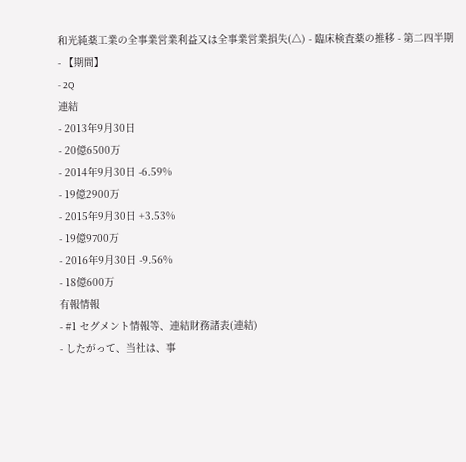和光純薬工業の全事業営業利益又は全事業営業損失(△) - 臨床検査薬の推移 - 第二四半期
- 【期間】
- 2Q
連結
- 2013年9月30日
- 20億6500万
- 2014年9月30日 -6.59%
- 19億2900万
- 2015年9月30日 +3.53%
- 19億9700万
- 2016年9月30日 -9.56%
- 18億600万
有報情報
- #1 セグメント情報等、連結財務諸表(連結)
- したがって、当社は、事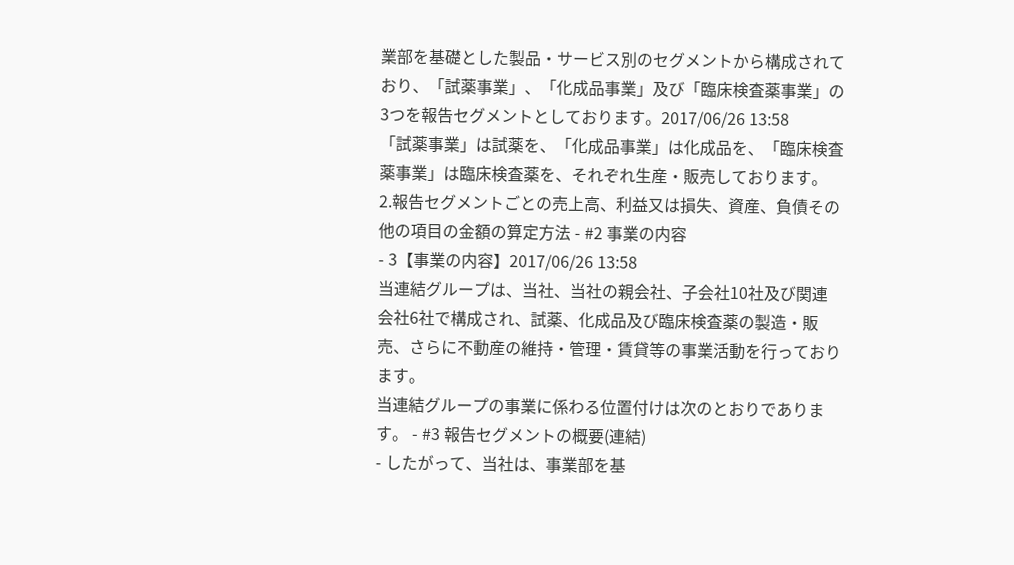業部を基礎とした製品・サービス別のセグメントから構成されており、「試薬事業」、「化成品事業」及び「臨床検査薬事業」の3つを報告セグメントとしております。2017/06/26 13:58
「試薬事業」は試薬を、「化成品事業」は化成品を、「臨床検査薬事業」は臨床検査薬を、それぞれ生産・販売しております。
2.報告セグメントごとの売上高、利益又は損失、資産、負債その他の項目の金額の算定方法 - #2 事業の内容
- 3【事業の内容】2017/06/26 13:58
当連結グループは、当社、当社の親会社、子会社10社及び関連会社6社で構成され、試薬、化成品及び臨床検査薬の製造・販売、さらに不動産の維持・管理・賃貸等の事業活動を行っております。
当連結グループの事業に係わる位置付けは次のとおりであります。 - #3 報告セグメントの概要(連結)
- したがって、当社は、事業部を基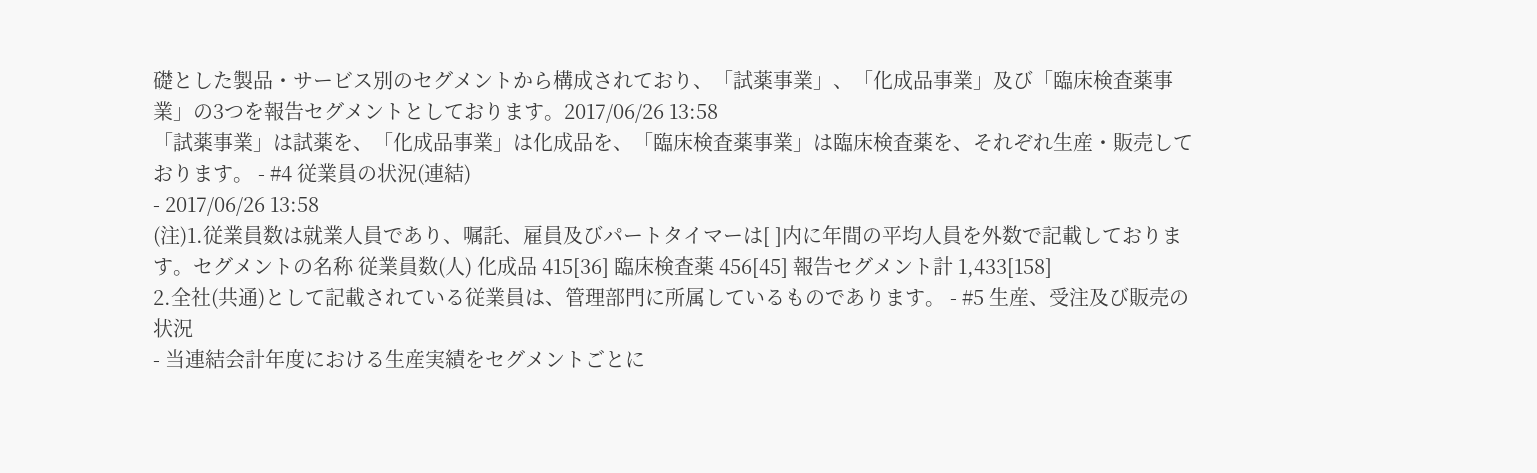礎とした製品・サービス別のセグメントから構成されており、「試薬事業」、「化成品事業」及び「臨床検査薬事業」の3つを報告セグメントとしております。2017/06/26 13:58
「試薬事業」は試薬を、「化成品事業」は化成品を、「臨床検査薬事業」は臨床検査薬を、それぞれ生産・販売しております。 - #4 従業員の状況(連結)
- 2017/06/26 13:58
(注)1.従業員数は就業人員であり、嘱託、雇員及びパートタイマーは[ ]内に年間の平均人員を外数で記載しております。セグメントの名称 従業員数(人) 化成品 415[36] 臨床検査薬 456[45] 報告セグメント計 1,433[158]
2.全社(共通)として記載されている従業員は、管理部門に所属しているものであります。 - #5 生産、受注及び販売の状況
- 当連結会計年度における生産実績をセグメントごとに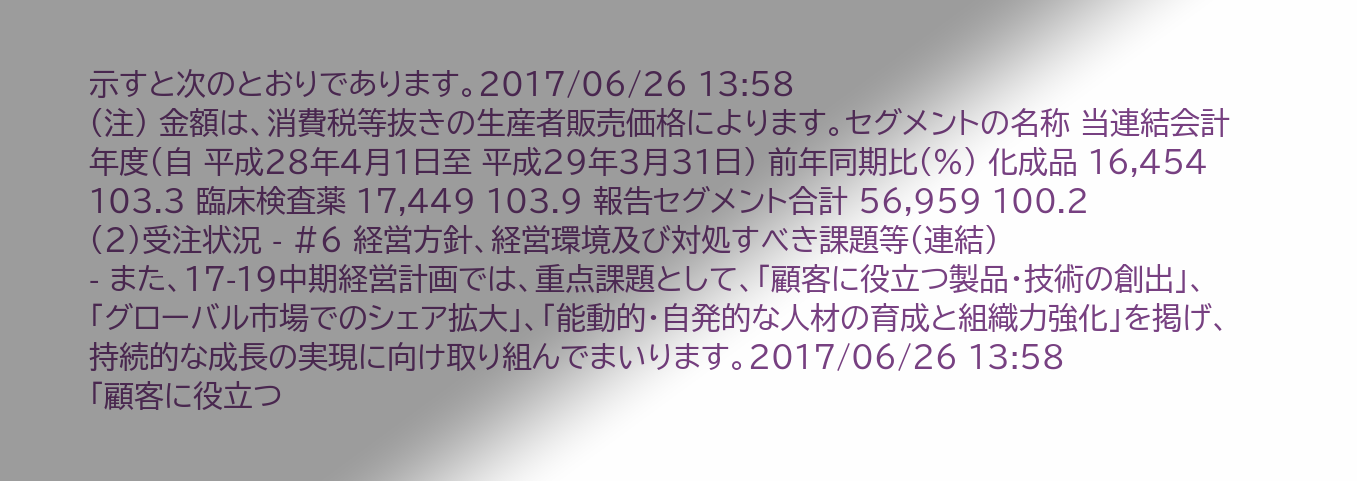示すと次のとおりであります。2017/06/26 13:58
(注) 金額は、消費税等抜きの生産者販売価格によります。セグメントの名称 当連結会計年度(自 平成28年4月1日至 平成29年3月31日) 前年同期比(%) 化成品 16,454 103.3 臨床検査薬 17,449 103.9 報告セグメント合計 56,959 100.2
(2)受注状況 - #6 経営方針、経営環境及び対処すべき課題等(連結)
- また、17-19中期経営計画では、重点課題として、「顧客に役立つ製品・技術の創出」、「グローバル市場でのシェア拡大」、「能動的・自発的な人材の育成と組織力強化」を掲げ、持続的な成長の実現に向け取り組んでまいります。2017/06/26 13:58
「顧客に役立つ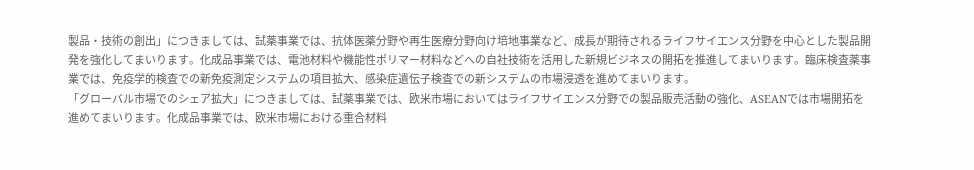製品・技術の創出」につきましては、試薬事業では、抗体医薬分野や再生医療分野向け培地事業など、成長が期待されるライフサイエンス分野を中心とした製品開発を強化してまいります。化成品事業では、電池材料や機能性ポリマー材料などへの自社技術を活用した新規ビジネスの開拓を推進してまいります。臨床検査薬事業では、免疫学的検査での新免疫測定システムの項目拡大、感染症遺伝子検査での新システムの市場浸透を進めてまいります。
「グローバル市場でのシェア拡大」につきましては、試薬事業では、欧米市場においてはライフサイエンス分野での製品販売活動の強化、ASEANでは市場開拓を進めてまいります。化成品事業では、欧米市場における重合材料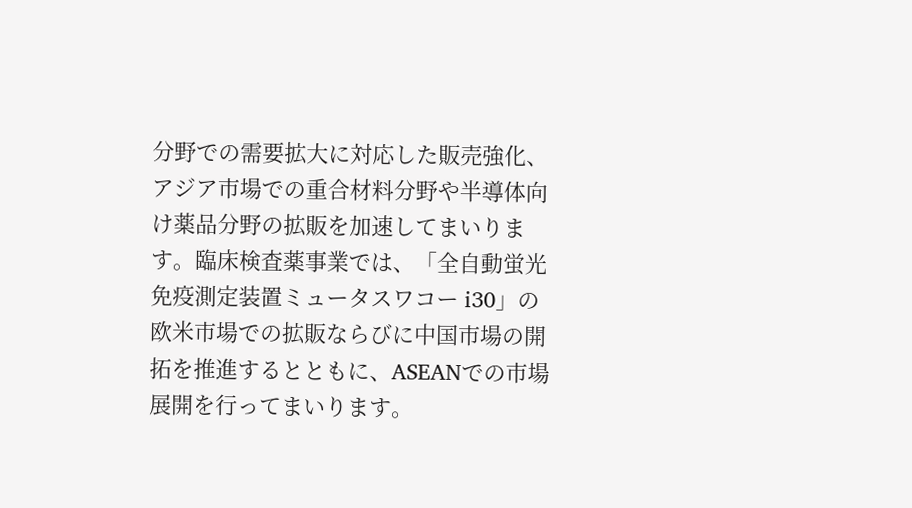分野での需要拡大に対応した販売強化、アジア市場での重合材料分野や半導体向け薬品分野の拡販を加速してまいります。臨床検査薬事業では、「全自動蛍光免疫測定装置ミュータスワコー i30」の欧米市場での拡販ならびに中国市場の開拓を推進するとともに、ASEANでの市場展開を行ってまいります。